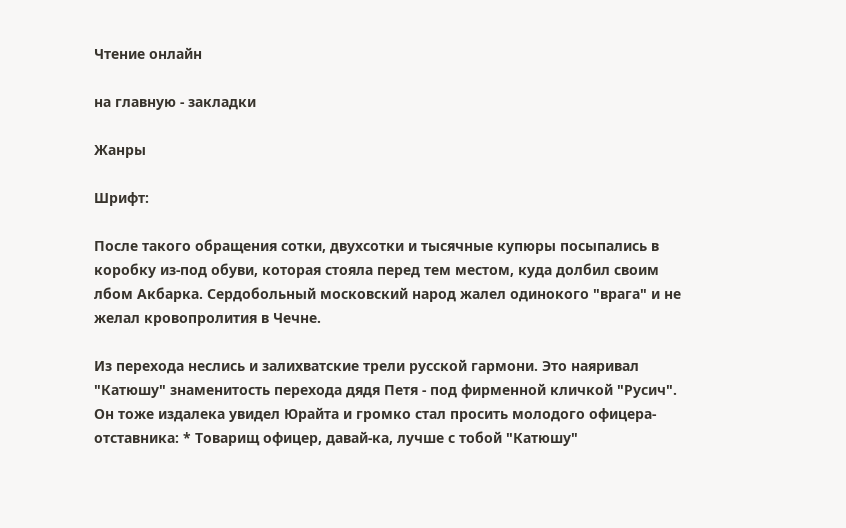Чтение онлайн

на главную - закладки

Жанры

Шрифт:

После такого обращения сотки, двухсотки и тысячные купюры посыпались в коробку из-под обуви, которая стояла перед тем местом, куда долбил своим лбом Акбарка. Сердобольный московский народ жалел одинокого "врага" и не желал кровопролития в Чечне.

Из перехода неслись и залихватские трели русской гармони. Это наяривал "Катюшу" знаменитость перехода дядя Петя - под фирменной кличкой "Русич". Он тоже издалека увидел Юрайта и громко стал просить молодого офицера-отставника: * Товарищ офицер, давай-ка, лучше с тобой "Катюшу"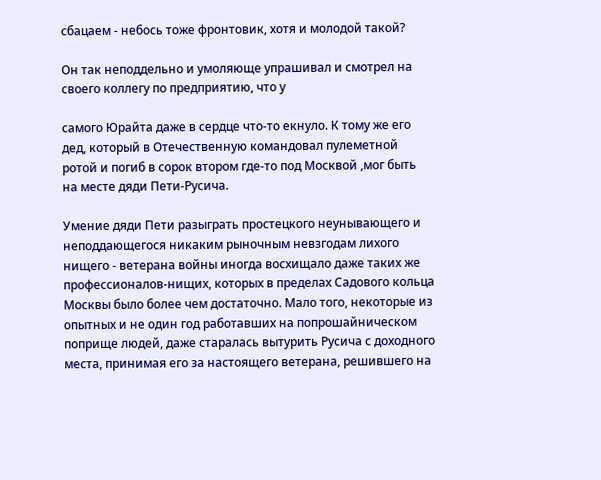сбацаем - небось тоже фронтовик, хотя и молодой такой?

Он так неподдельно и умоляюще упрашивал и смотрел на своего коллегу по предприятию, что у

самого Юрайта даже в сердце что-то екнуло. К тому же его дед, который в Отечественную командовал пулеметной ротой и погиб в сорок втором где-то под Москвой ,мог быть на месте дяди Пети-Русича.

Умение дяди Пети разыграть простецкого неунывающего и неподдающегося никаким рыночным невзгодам лихого нищего - ветерана войны иногда восхищало даже таких же профессионалов-нищих, которых в пределах Садового кольца Москвы было более чем достаточно. Мало того, некоторые из опытных и не один год работавших на попрошайническом поприще людей, даже старалась вытурить Русича с доходного места, принимая его за настоящего ветерана, решившего на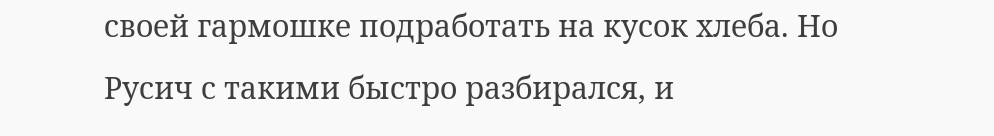своей гармошке подработать на кусок хлеба. Но Русич с такими быстро разбирался, и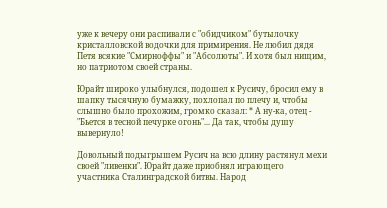уже к вечеру они распивали с "обидчиком" бутылочку кристалловской водочки для примирения. Не любил дядя Петя всякие "Смирноффы" и "Абсолюты". И хотя был нищим, но патриотом своей страны.

Юрайт широко улыбнулся, подошел к Русичу, бросил ему в шапку тысячную бумажку, похлопал по плечу и, чтобы слышно было прохожим, громко сказал: * А ну-ка, отец - "Бьется в тесной печурке огонь"... Да так, чтобы душу вывернуло!

Довольный подыгрышем Русич на всю длину растянул мехи своей "ливенки". Юрайт даже приобнял играющего участника Сталинградской битвы. Народ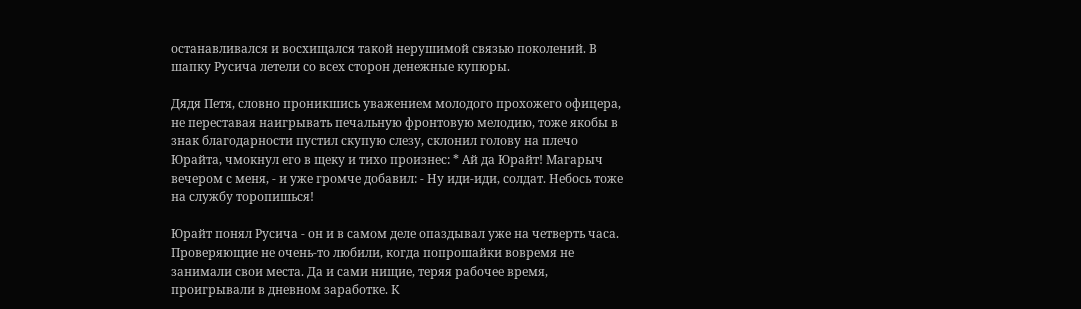останавливался и восхищался такой нерушимой связью поколений. В шапку Русича летели со всех сторон денежные купюры.

Дядя Петя, словно проникшись уважением молодого прохожего офицера, не переставая наигрывать печальную фронтовую мелодию, тоже якобы в знак благодарности пустил скупую слезу, склонил голову на плечо Юрайта, чмокнул его в щеку и тихо произнес: * Ай да Юрайт! Магарыч вечером с меня, - и уже громче добавил: - Ну иди-иди, солдат. Небось тоже на службу торопишься!

Юрайт понял Русича - он и в самом деле опаздывал уже на четверть часа. Проверяющие не очень-то любили, когда попрошайки вовремя не занимали свои места. Да и сами нищие, теряя рабочее время, проигрывали в дневном заработке. К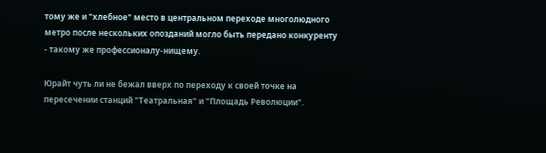тому же и "хлебное" место в центральном переходе многолюдного метро после нескольких опозданий могло быть передано конкуренту - такому же профессионалу-нищему.

Юрайт чуть ли не бежал вверх по переходу к своей точке на пересечении станций "Театральная" и "Площадь Революции".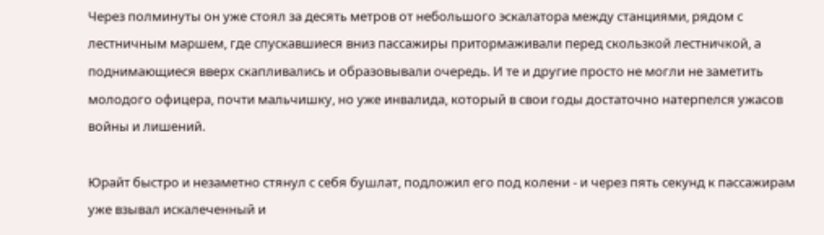Через полминуты он уже стоял за десять метров от небольшого эскалатора между станциями, рядом с лестничным маршем, где спускавшиеся вниз пассажиры притормаживали перед скользкой лестничкой, а поднимающиеся вверх скапливались и образовывали очередь. И те и другие просто не могли не заметить молодого офицера, почти мальчишку, но уже инвалида, который в свои годы достаточно натерпелся ужасов войны и лишений.

Юрайт быстро и незаметно стянул с себя бушлат, подложил его под колени - и через пять секунд к пассажирам уже взывал искалеченный и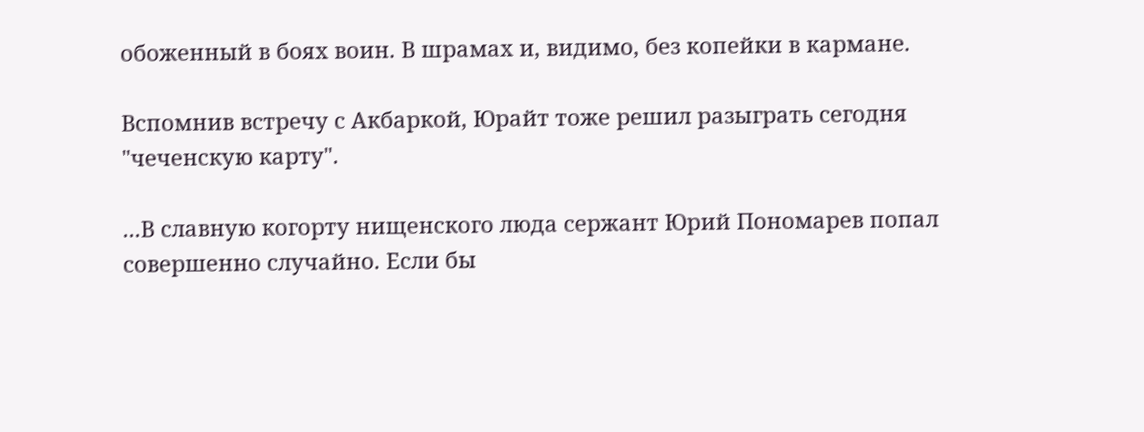обоженный в боях воин. В шрамах и, видимо, без копейки в кармане.

Вспомнив встречу с Акбаркой, Юрайт тоже решил разыграть сегодня "чеченскую карту".

...В славную когорту нищенского люда сержант Юрий Пономарев попал совершенно случайно. Если бы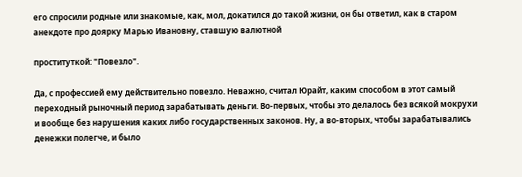его спросили родные или знакомые, как, мол, докатился до такой жизни, он бы ответил, как в старом анекдоте про доярку Марью Ивановну, ставшую валютной

проституткой: "Повезло".

Да, с профессией ему действительно повезло. Неважно, считал Юрайт, каким способом в этот самый переходный рыночный период зарабатывать деньги. Во-первых, чтобы это делалось без всякой мокрухи и вообще без нарушения каких либо государственных законов. Ну, а во-вторых, чтобы зарабатывались денежки полегче, и было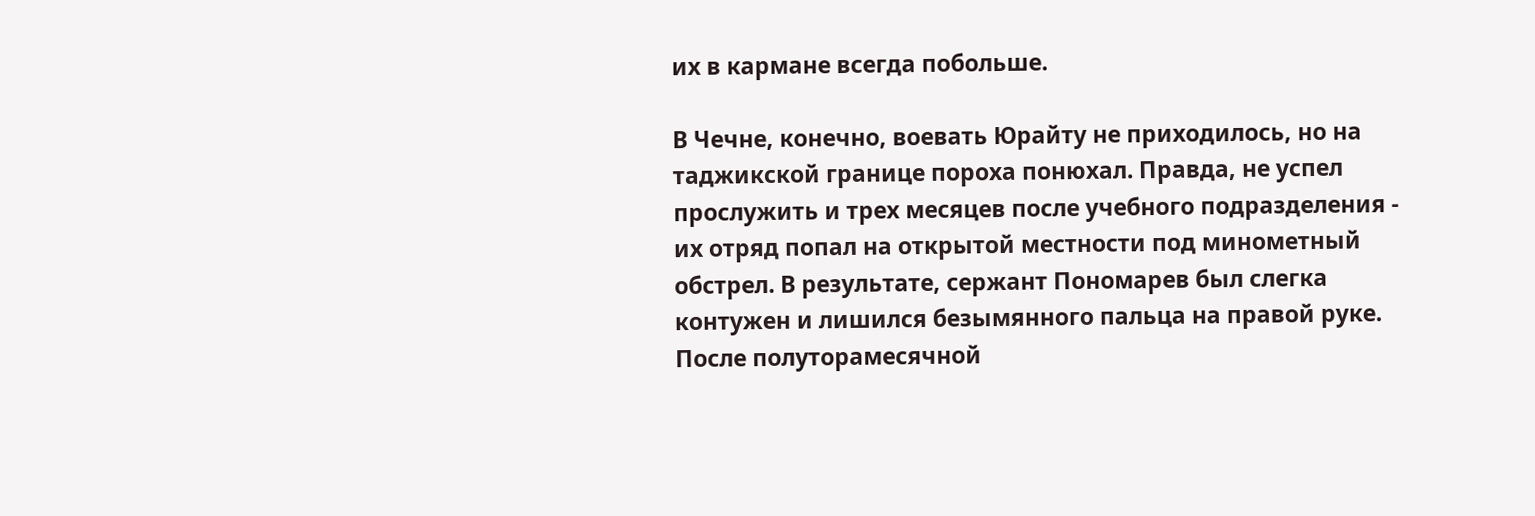их в кармане всегда побольше.

В Чечне, конечно, воевать Юрайту не приходилось, но на таджикской границе пороха понюхал. Правда, не успел прослужить и трех месяцев после учебного подразделения - их отряд попал на открытой местности под минометный обстрел. В результате, сержант Пономарев был слегка контужен и лишился безымянного пальца на правой руке. После полуторамесячной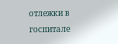отлежки в госпитале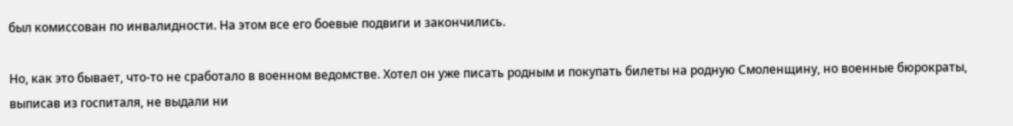был комиссован по инвалидности. На этом все его боевые подвиги и закончились.

Но, как это бывает, что-то не сработало в военном ведомстве. Хотел он уже писать родным и покупать билеты на родную Смоленщину, но военные бюрократы, выписав из госпиталя, не выдали ни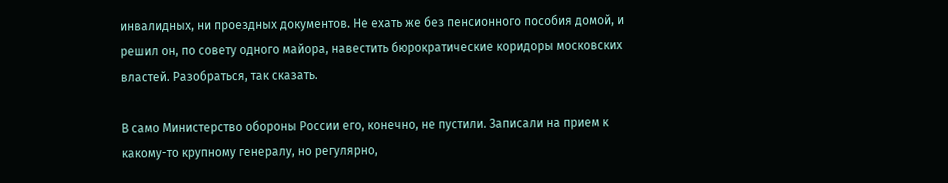инвалидных, ни проездных документов. Не ехать же без пенсионного пособия домой, и решил он, по совету одного майора, навестить бюрократические коридоры московских властей. Разобраться, так сказать.

В само Министерство обороны России его, конечно, не пустили. Записали на прием к какому-то крупному генералу, но регулярно,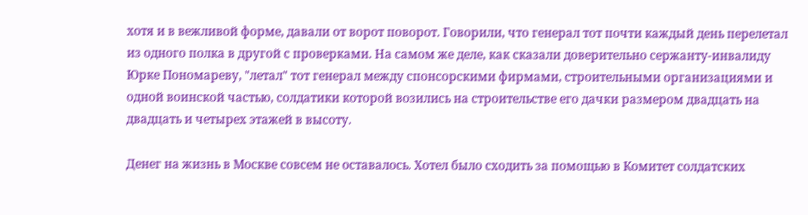хотя и в вежливой форме, давали от ворот поворот. Говорили, что генерал тот почти каждый день перелетал из одного полка в другой с проверками. На самом же деле, как сказали доверительно сержанту-инвалиду Юрке Пономареву, "летал" тот генерал между спонсорскими фирмами, строительными организациями и одной воинской частью, солдатики которой возились на строительстве его дачки размером двадцать на двадцать и четырех этажей в высоту.

Денег на жизнь в Москве совсем не оставалось. Хотел было сходить за помощью в Комитет солдатских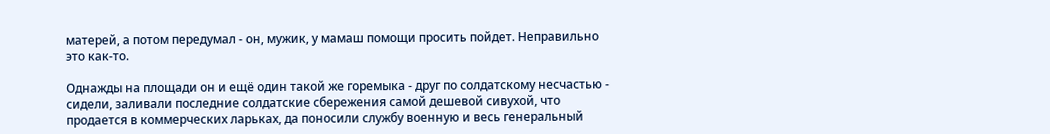матерей, а потом передумал - он, мужик, у мамаш помощи просить пойдет. Неправильно это как-то.

Однажды на площади он и ещё один такой же горемыка - друг по солдатскому несчастью - сидели, заливали последние солдатские сбережения самой дешевой сивухой, что продается в коммерческих ларьках, да поносили службу военную и весь генеральный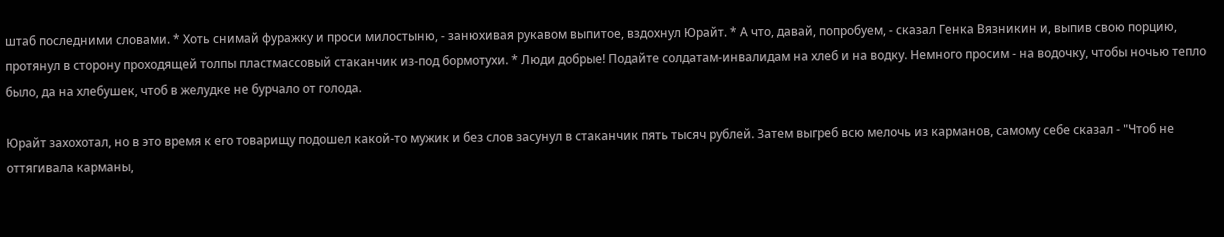штаб последними словами. * Хоть снимай фуражку и проси милостыню, - занюхивая рукавом выпитое, вздохнул Юрайт. * А что, давай, попробуем, - сказал Генка Вязникин и, выпив свою порцию, протянул в сторону проходящей толпы пластмассовый стаканчик из-под бормотухи. * Люди добрые! Подайте солдатам-инвалидам на хлеб и на водку. Немного просим - на водочку, чтобы ночью тепло было, да на хлебушек, чтоб в желудке не бурчало от голода.

Юрайт захохотал, но в это время к его товарищу подошел какой-то мужик и без слов засунул в стаканчик пять тысяч рублей. Затем выгреб всю мелочь из карманов, самому себе сказал - "Чтоб не оттягивала карманы,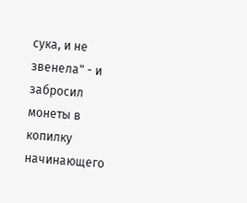сука, и не звенела" - и забросил монеты в копилку начинающего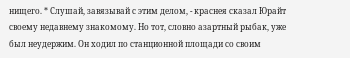нищего. * Слушай, завязывай с этим делом, - краснея сказал Юрайт своему недавнему знакомому. Но тот, словно азартный рыбак, уже был неудержим. Он ходил по станционной площади со своим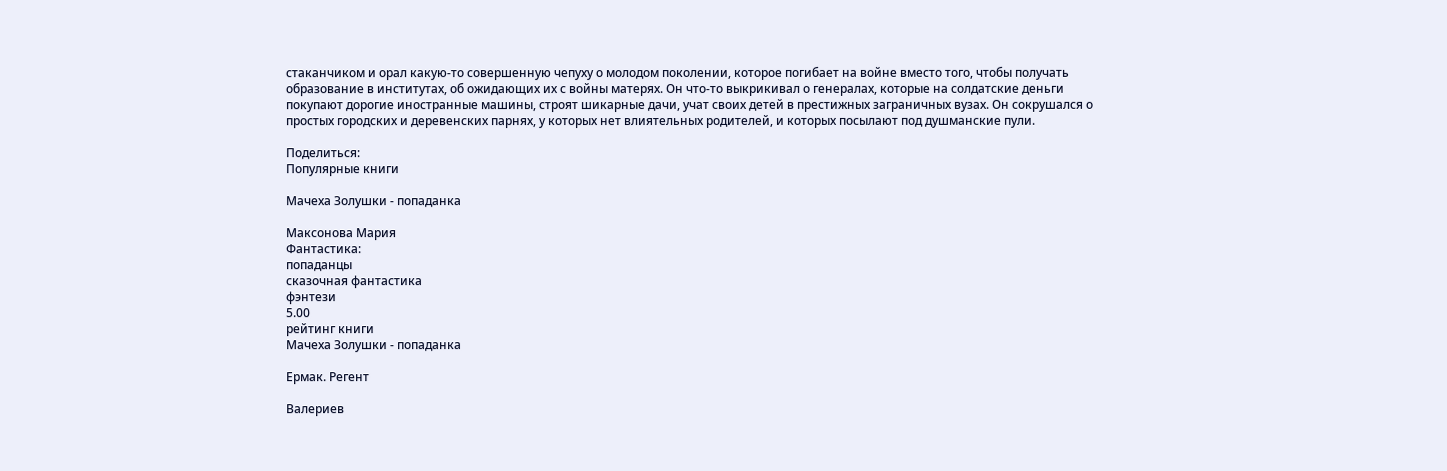стаканчиком и орал какую-то совершенную чепуху о молодом поколении, которое погибает на войне вместо того, чтобы получать образование в институтах, об ожидающих их с войны матерях. Он что-то выкрикивал о генералах, которые на солдатские деньги покупают дорогие иностранные машины, строят шикарные дачи, учат своих детей в престижных заграничных вузах. Он сокрушался о простых городских и деревенских парнях, у которых нет влиятельных родителей, и которых посылают под душманские пули.

Поделиться:
Популярные книги

Мачеха Золушки - попаданка

Максонова Мария
Фантастика:
попаданцы
сказочная фантастика
фэнтези
5.00
рейтинг книги
Мачеха Золушки - попаданка

Ермак. Регент

Валериев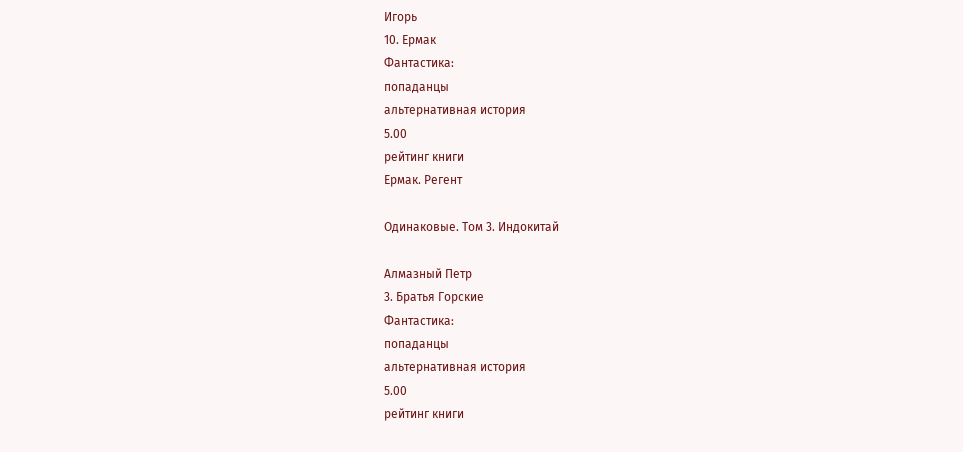Игорь
10. Ермак
Фантастика:
попаданцы
альтернативная история
5.00
рейтинг книги
Ермак. Регент

Одинаковые. Том 3. Индокитай

Алмазный Петр
3. Братья Горские
Фантастика:
попаданцы
альтернативная история
5.00
рейтинг книги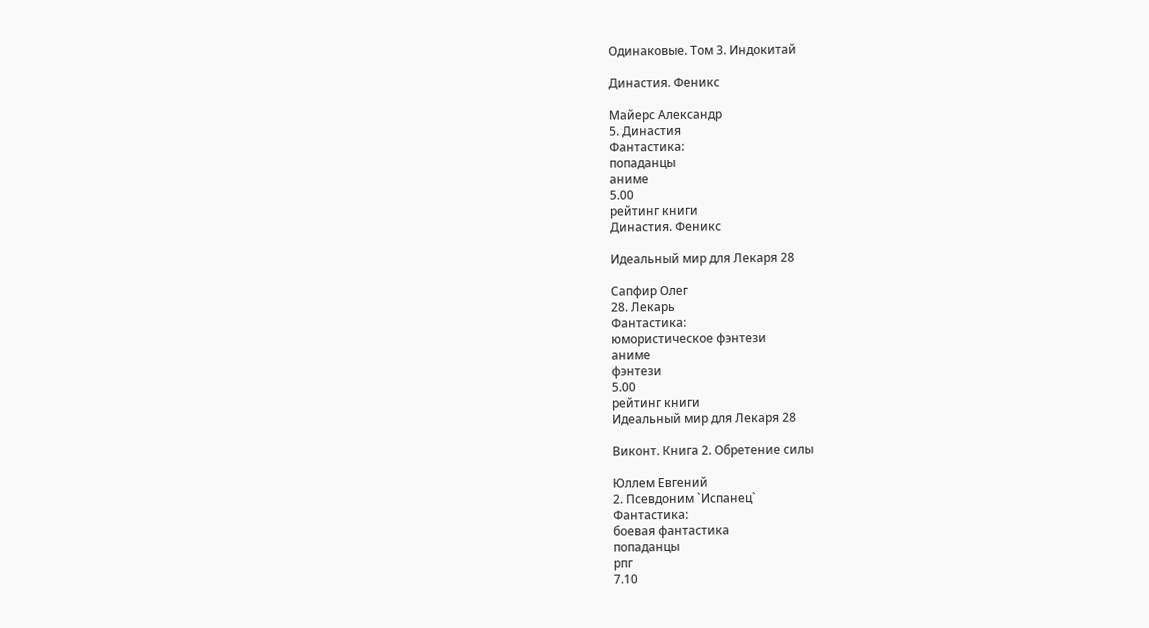Одинаковые. Том 3. Индокитай

Династия. Феникс

Майерс Александр
5. Династия
Фантастика:
попаданцы
аниме
5.00
рейтинг книги
Династия. Феникс

Идеальный мир для Лекаря 28

Сапфир Олег
28. Лекарь
Фантастика:
юмористическое фэнтези
аниме
фэнтези
5.00
рейтинг книги
Идеальный мир для Лекаря 28

Виконт. Книга 2. Обретение силы

Юллем Евгений
2. Псевдоним `Испанец`
Фантастика:
боевая фантастика
попаданцы
рпг
7.10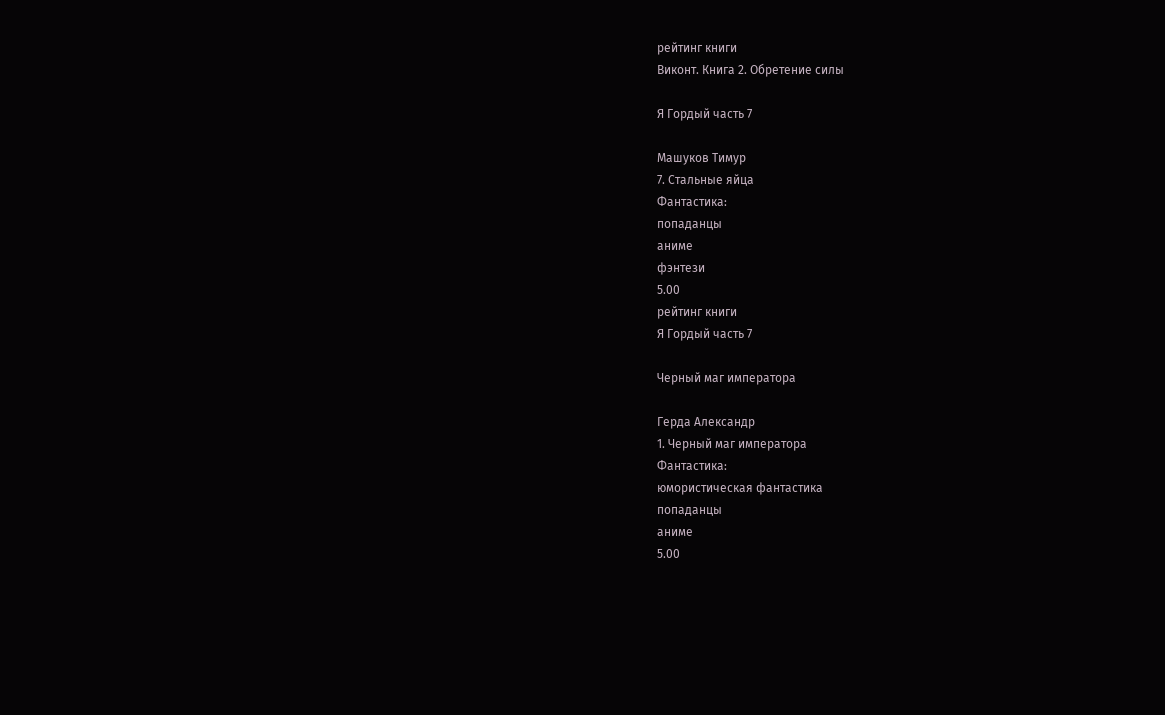рейтинг книги
Виконт. Книга 2. Обретение силы

Я Гордый часть 7

Машуков Тимур
7. Стальные яйца
Фантастика:
попаданцы
аниме
фэнтези
5.00
рейтинг книги
Я Гордый часть 7

Черный маг императора

Герда Александр
1. Черный маг императора
Фантастика:
юмористическая фантастика
попаданцы
аниме
5.00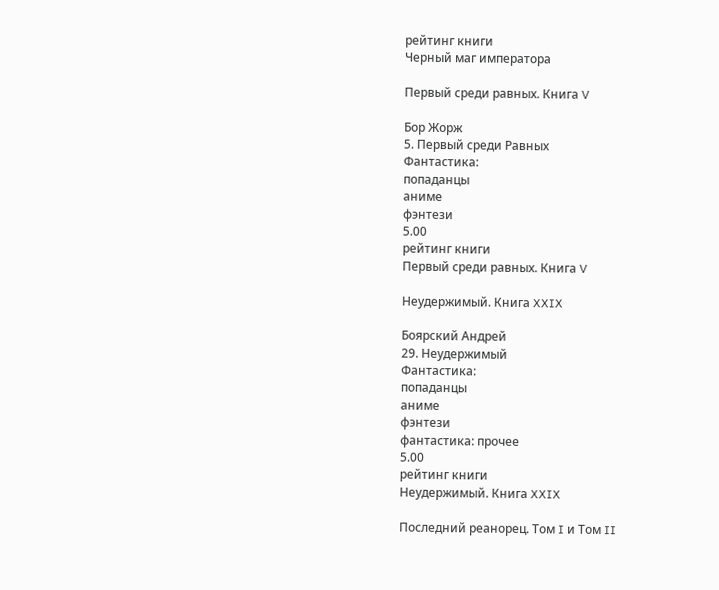рейтинг книги
Черный маг императора

Первый среди равных. Книга V

Бор Жорж
5. Первый среди Равных
Фантастика:
попаданцы
аниме
фэнтези
5.00
рейтинг книги
Первый среди равных. Книга V

Неудержимый. Книга XXIX

Боярский Андрей
29. Неудержимый
Фантастика:
попаданцы
аниме
фэнтези
фантастика: прочее
5.00
рейтинг книги
Неудержимый. Книга XXIX

Последний реанорец. Том I и Том II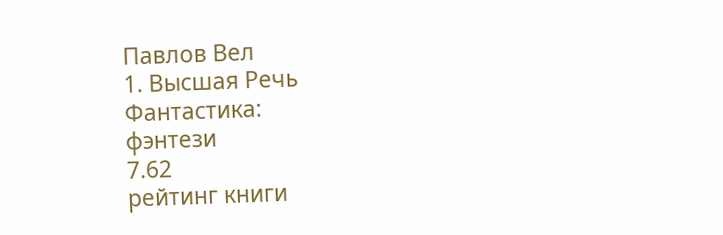Павлов Вел
1. Высшая Речь
Фантастика:
фэнтези
7.62
рейтинг книги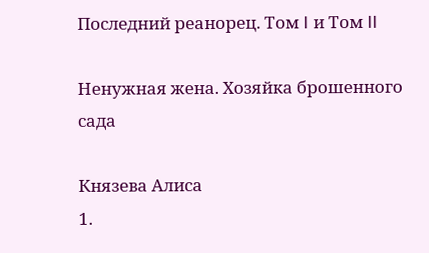Последний реанорец. Том I и Том II

Ненужная жена. Хозяйка брошенного сада

Князева Алиса
1.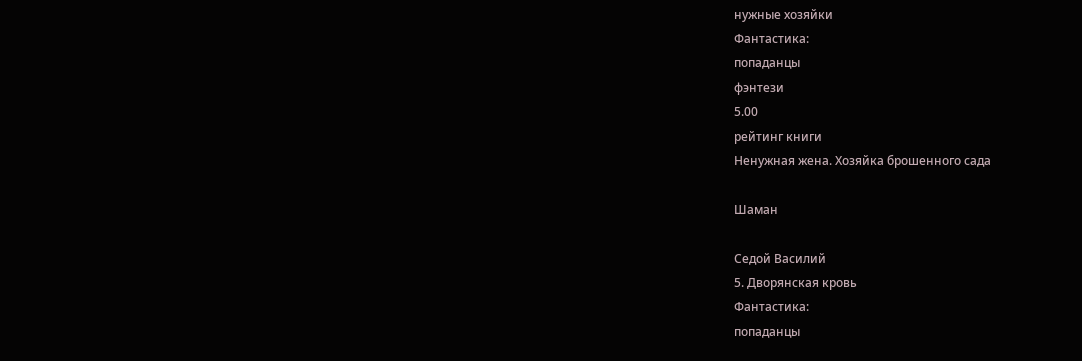нужные хозяйки
Фантастика:
попаданцы
фэнтези
5.00
рейтинг книги
Ненужная жена. Хозяйка брошенного сада

Шаман

Седой Василий
5. Дворянская кровь
Фантастика:
попаданцы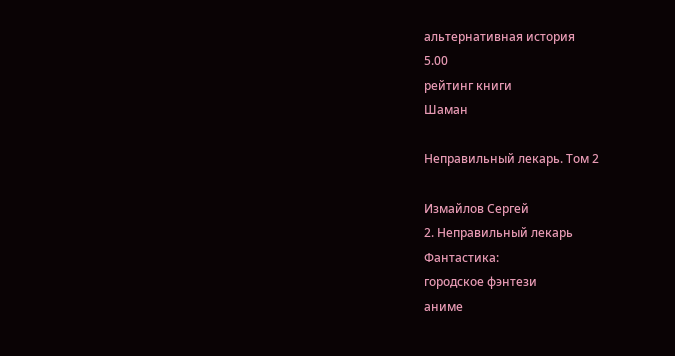альтернативная история
5.00
рейтинг книги
Шаман

Неправильный лекарь. Том 2

Измайлов Сергей
2. Неправильный лекарь
Фантастика:
городское фэнтези
аниме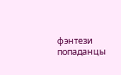фэнтези
попаданцы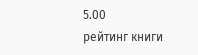5.00
рейтинг книги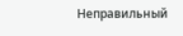Неправильный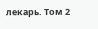лекарь. Том 2